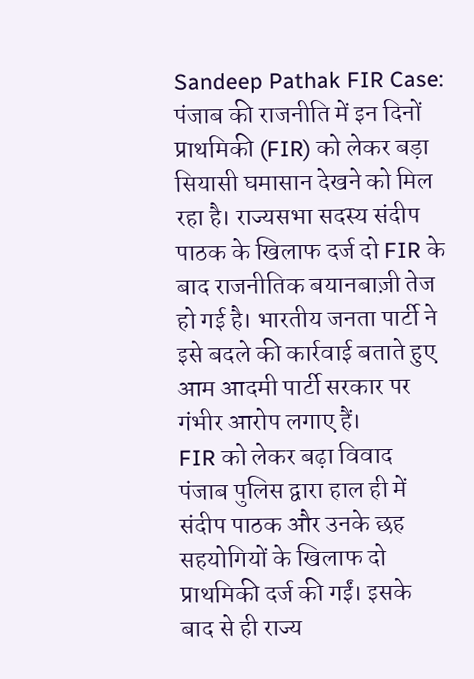Sandeep Pathak FIR Case: पंजाब की राजनीति में इन दिनों प्राथमिकी (FIR) को लेकर बड़ा सियासी घमासान देखने को मिल रहा है। राज्यसभा सदस्य संदीप पाठक के खिलाफ दर्ज दो FIR के बाद राजनीतिक बयानबाज़ी तेज हो गई है। भारतीय जनता पार्टी ने इसे बदले की कार्रवाई बताते हुए आम आदमी पार्टी सरकार पर गंभीर आरोप लगाए हैं।
FIR को लेकर बढ़ा विवाद
पंजाब पुलिस द्वारा हाल ही में संदीप पाठक और उनके छह सहयोगियों के खिलाफ दो प्राथमिकी दर्ज की गईं। इसके बाद से ही राज्य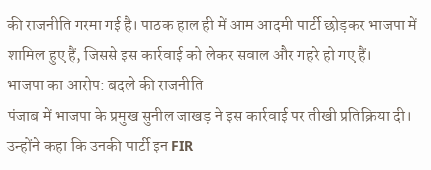की राजनीति गरमा गई है। पाठक हाल ही में आम आदमी पार्टी छोड़कर भाजपा में शामिल हुए हैं, जिससे इस कार्रवाई को लेकर सवाल और गहरे हो गए हैं।
भाजपा का आरोप: बदले की राजनीति
पंजाब में भाजपा के प्रमुख सुनील जाखड़ ने इस कार्रवाई पर तीखी प्रतिक्रिया दी। उन्होंने कहा कि उनकी पार्टी इन FIR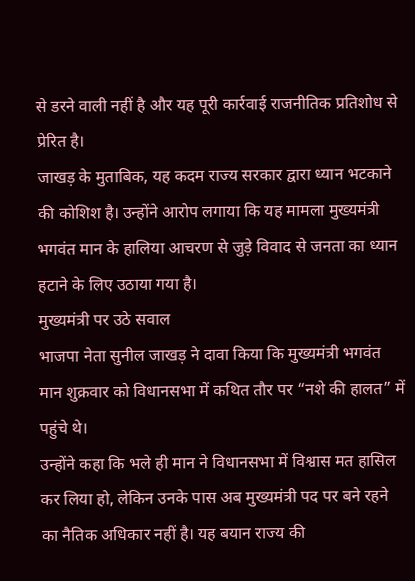से डरने वाली नहीं है और यह पूरी कार्रवाई राजनीतिक प्रतिशोध से प्रेरित है।
जाखड़ के मुताबिक, यह कदम राज्य सरकार द्वारा ध्यान भटकाने की कोशिश है। उन्होंने आरोप लगाया कि यह मामला मुख्यमंत्री भगवंत मान के हालिया आचरण से जुड़े विवाद से जनता का ध्यान हटाने के लिए उठाया गया है।
मुख्यमंत्री पर उठे सवाल
भाजपा नेता सुनील जाखड़ ने दावा किया कि मुख्यमंत्री भगवंत मान शुक्रवार को विधानसभा में कथित तौर पर “नशे की हालत” में पहुंचे थे।
उन्होंने कहा कि भले ही मान ने विधानसभा में विश्वास मत हासिल कर लिया हो, लेकिन उनके पास अब मुख्यमंत्री पद पर बने रहने का नैतिक अधिकार नहीं है। यह बयान राज्य की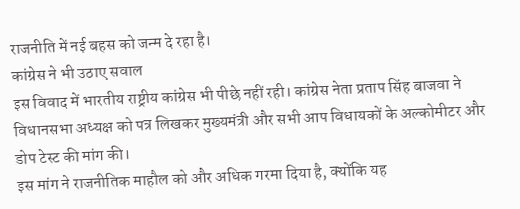राजनीति में नई बहस को जन्म दे रहा है।
कांग्रेस ने भी उठाए सवाल
इस विवाद में भारतीय राष्ट्रीय कांग्रेस भी पीछे नहीं रही। कांग्रेस नेता प्रताप सिंह बाजवा ने विधानसभा अध्यक्ष को पत्र लिखकर मुख्यमंत्री और सभी आप विधायकों के अल्कोमीटर और डोप टेस्ट की मांग की।
इस मांग ने राजनीतिक माहौल को और अधिक गरमा दिया है, क्योंकि यह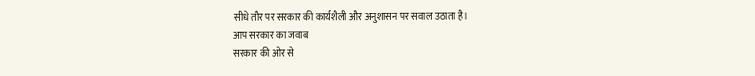सीधे तौर पर सरकार की कार्यशैली और अनुशासन पर सवाल उठाता है।
आप सरकार का जवाब
सरकार की ओर से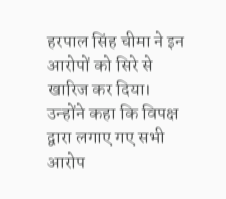हरपाल सिंह चीमा ने इन आरोपों को सिरे से खारिज कर दिया। उन्होंने कहा कि विपक्ष द्वारा लगाए गए सभी आरोप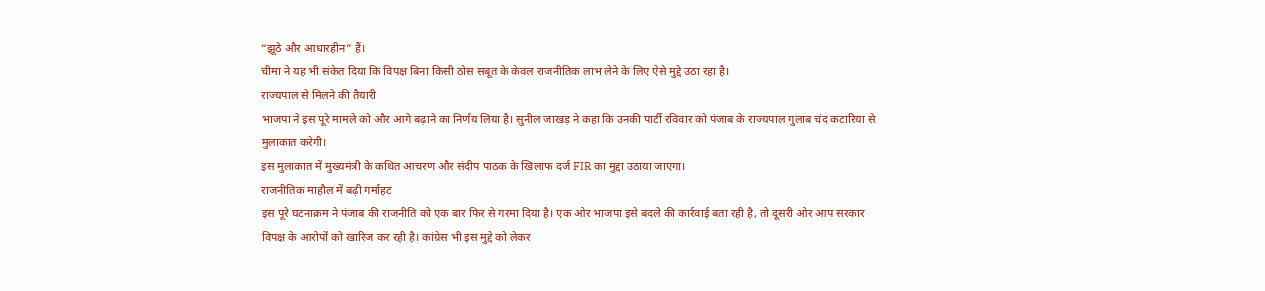“झूठे और आधारहीन” हैं।
चीमा ने यह भी संकेत दिया कि विपक्ष बिना किसी ठोस सबूत के केवल राजनीतिक लाभ लेने के लिए ऐसे मुद्दे उठा रहा है।
राज्यपाल से मिलने की तैयारी
भाजपा ने इस पूरे मामले को और आगे बढ़ाने का निर्णय लिया है। सुनील जाखड़ ने कहा कि उनकी पार्टी रविवार को पंजाब के राज्यपाल गुलाब चंद कटारिया से मुलाकात करेगी।
इस मुलाकात में मुख्यमंत्री के कथित आचरण और संदीप पाठक के खिलाफ दर्ज FIR का मुद्दा उठाया जाएगा।
राजनीतिक माहौल में बढ़ी गर्माहट
इस पूरे घटनाक्रम ने पंजाब की राजनीति को एक बार फिर से गरमा दिया है। एक ओर भाजपा इसे बदले की कार्रवाई बता रही है, तो दूसरी ओर आप सरकार विपक्ष के आरोपों को खारिज कर रही है। कांग्रेस भी इस मुद्दे को लेकर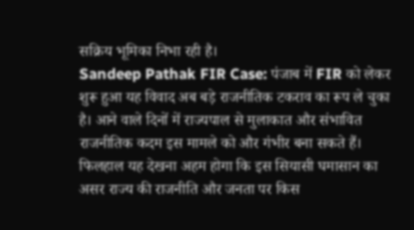सक्रिय भूमिका निभा रही है।
Sandeep Pathak FIR Case: पंजाब में FIR को लेकर शुरू हुआ यह विवाद अब बड़े राजनीतिक टकराव का रूप ले चुका है। आने वाले दिनों में राज्यपाल से मुलाकात और संभावित राजनीतिक कदम इस मामले को और गंभीर बना सकते हैं। फिलहाल यह देखना अहम होगा कि इस सियासी घमासान का असर राज्य की राजनीति और जनता पर किस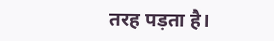तरह पड़ता है।